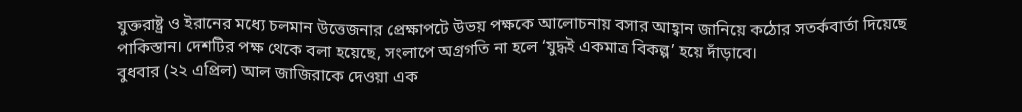যুক্তরাষ্ট্র ও ইরানের মধ্যে চলমান উত্তেজনার প্রেক্ষাপটে উভয় পক্ষকে আলোচনায় বসার আহ্বান জানিয়ে কঠোর সতর্কবার্তা দিয়েছে পাকিস্তান। দেশটির পক্ষ থেকে বলা হয়েছে, সংলাপে অগ্রগতি না হলে ‘যুদ্ধই একমাত্র বিকল্প’ হয়ে দাঁড়াবে।
বুধবার (২২ এপ্রিল) আল জাজিরাকে দেওয়া এক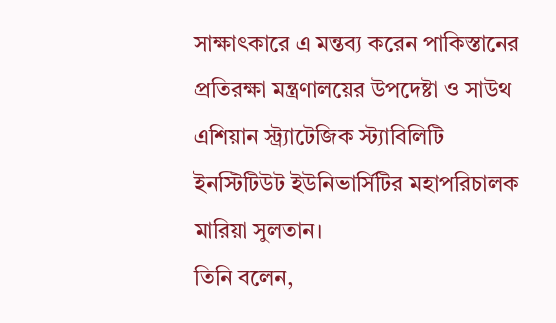সাক্ষাৎকারে এ মন্তব্য করেন পাকিস্তানের প্রতিরক্ষা মন্ত্রণালয়ের উপদেষ্টা ও সাউথ এশিয়ান স্ট্র্যাটেজিক স্ট্যাবিলিটি ইনস্টিটিউট ইউনিভার্সিটির মহাপরিচালক মারিয়া সুলতান।
তিনি বলেন,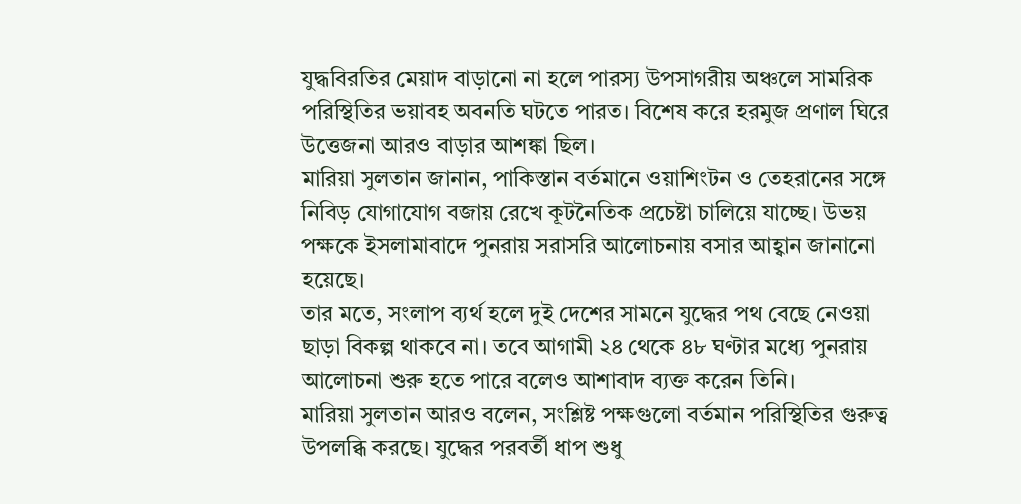যুদ্ধবিরতির মেয়াদ বাড়ানো না হলে পারস্য উপসাগরীয় অঞ্চলে সামরিক পরিস্থিতির ভয়াবহ অবনতি ঘটতে পারত। বিশেষ করে হরমুজ প্রণাল ঘিরে উত্তেজনা আরও বাড়ার আশঙ্কা ছিল।
মারিয়া সুলতান জানান, পাকিস্তান বর্তমানে ওয়াশিংটন ও তেহরানের সঙ্গে নিবিড় যোগাযোগ বজায় রেখে কূটনৈতিক প্রচেষ্টা চালিয়ে যাচ্ছে। উভয় পক্ষকে ইসলামাবাদে পুনরায় সরাসরি আলোচনায় বসার আহ্বান জানানো হয়েছে।
তার মতে, সংলাপ ব্যর্থ হলে দুই দেশের সামনে যুদ্ধের পথ বেছে নেওয়া ছাড়া বিকল্প থাকবে না। তবে আগামী ২৪ থেকে ৪৮ ঘণ্টার মধ্যে পুনরায় আলোচনা শুরু হতে পারে বলেও আশাবাদ ব্যক্ত করেন তিনি।
মারিয়া সুলতান আরও বলেন, সংশ্লিষ্ট পক্ষগুলো বর্তমান পরিস্থিতির গুরুত্ব উপলব্ধি করছে। যুদ্ধের পরবর্তী ধাপ শুধু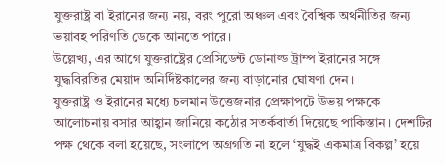যুক্তরাষ্ট্র বা ইরানের জন্য নয়, বরং পুরো অঞ্চল এবং বৈশ্বিক অর্থনীতির জন্য ভয়াবহ পরিণতি ডেকে আনতে পারে।
উল্লেখ্য, এর আগে যুক্তরাষ্ট্রের প্রেসিডেন্ট ডোনাল্ড ট্রাম্প ইরানের সঙ্গে যুদ্ধবিরতির মেয়াদ অনির্দিষ্টকালের জন্য বাড়ানোর ঘোষণা দেন।
যুক্তরাষ্ট্র ও ইরানের মধ্যে চলমান উত্তেজনার প্রেক্ষাপটে উভয় পক্ষকে আলোচনায় বসার আহ্বান জানিয়ে কঠোর সতর্কবার্তা দিয়েছে পাকিস্তান। দেশটির পক্ষ থেকে বলা হয়েছে, সংলাপে অগ্রগতি না হলে ‘যুদ্ধই একমাত্র বিকল্প’ হয়ে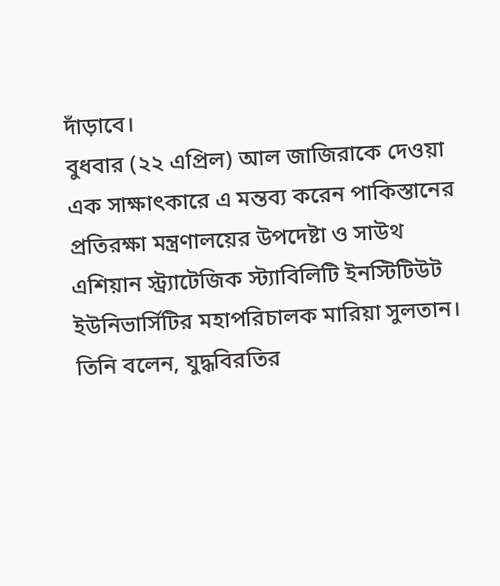দাঁড়াবে।
বুধবার (২২ এপ্রিল) আল জাজিরাকে দেওয়া এক সাক্ষাৎকারে এ মন্তব্য করেন পাকিস্তানের প্রতিরক্ষা মন্ত্রণালয়ের উপদেষ্টা ও সাউথ এশিয়ান স্ট্র্যাটেজিক স্ট্যাবিলিটি ইনস্টিটিউট ইউনিভার্সিটির মহাপরিচালক মারিয়া সুলতান।
তিনি বলেন, যুদ্ধবিরতির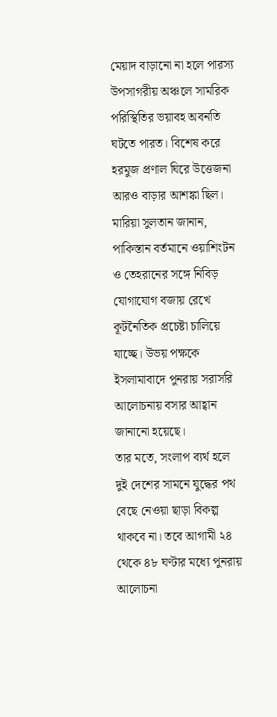মেয়াদ বাড়ানো না হলে পারস্য উপসাগরীয় অঞ্চলে সামরিক পরিস্থিতির ভয়াবহ অবনতি ঘটতে পারত। বিশেষ করে হরমুজ প্রণাল ঘিরে উত্তেজনা আরও বাড়ার আশঙ্কা ছিল।
মারিয়া সুলতান জানান, পাকিস্তান বর্তমানে ওয়াশিংটন ও তেহরানের সঙ্গে নিবিড় যোগাযোগ বজায় রেখে কূটনৈতিক প্রচেষ্টা চালিয়ে যাচ্ছে। উভয় পক্ষকে ইসলামাবাদে পুনরায় সরাসরি আলোচনায় বসার আহ্বান জানানো হয়েছে।
তার মতে, সংলাপ ব্যর্থ হলে দুই দেশের সামনে যুদ্ধের পথ বেছে নেওয়া ছাড়া বিকল্প থাকবে না। তবে আগামী ২৪ থেকে ৪৮ ঘণ্টার মধ্যে পুনরায় আলোচনা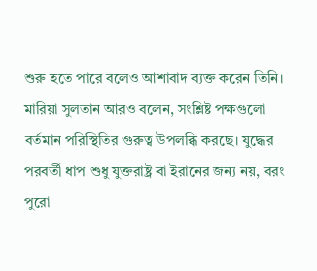শুরু হতে পারে বলেও আশাবাদ ব্যক্ত করেন তিনি।
মারিয়া সুলতান আরও বলেন, সংশ্লিষ্ট পক্ষগুলো বর্তমান পরিস্থিতির গুরুত্ব উপলব্ধি করছে। যুদ্ধের পরবর্তী ধাপ শুধু যুক্তরাষ্ট্র বা ইরানের জন্য নয়, বরং পুরো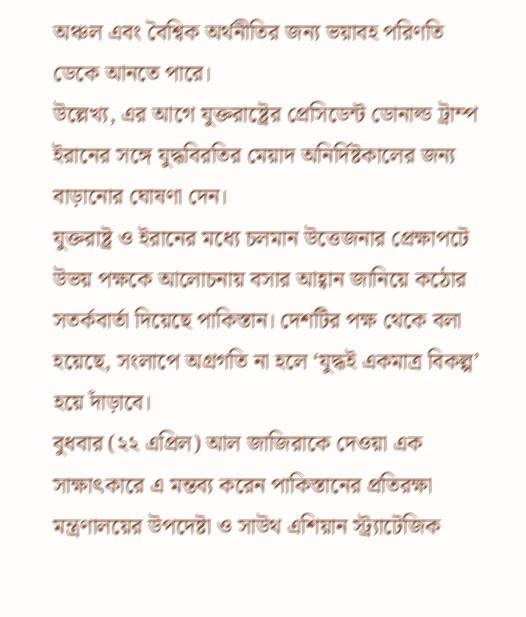অঞ্চল এবং বৈশ্বিক অর্থনীতির জন্য ভয়াবহ পরিণতি ডেকে আনতে পারে।
উল্লেখ্য, এর আগে যুক্তরাষ্ট্রের প্রেসিডেন্ট ডোনাল্ড ট্রাম্প ইরানের সঙ্গে যুদ্ধবিরতির মেয়াদ অনির্দিষ্টকালের জন্য বাড়ানোর ঘোষণা দেন।
যুক্তরাষ্ট্র ও ইরানের মধ্যে চলমান উত্তেজনার প্রেক্ষাপটে উভয় পক্ষকে আলোচনায় বসার আহ্বান জানিয়ে কঠোর সতর্কবার্তা দিয়েছে পাকিস্তান। দেশটির পক্ষ থেকে বলা হয়েছে, সংলাপে অগ্রগতি না হলে ‘যুদ্ধই একমাত্র বিকল্প’ হয়ে দাঁড়াবে।
বুধবার (২২ এপ্রিল) আল জাজিরাকে দেওয়া এক সাক্ষাৎকারে এ মন্তব্য করেন পাকিস্তানের প্রতিরক্ষা মন্ত্রণালয়ের উপদেষ্টা ও সাউথ এশিয়ান স্ট্র্যাটেজিক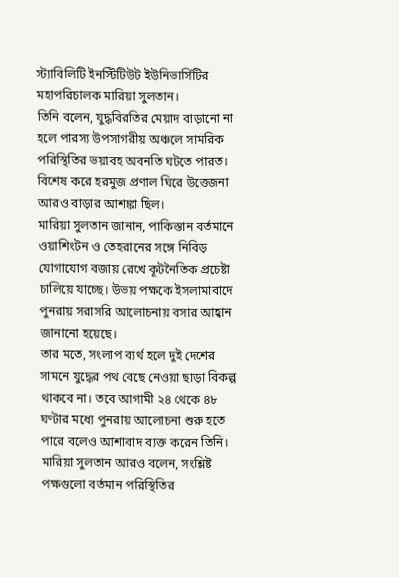স্ট্যাবিলিটি ইনস্টিটিউট ইউনিভার্সিটির মহাপরিচালক মারিয়া সুলতান।
তিনি বলেন, যুদ্ধবিরতির মেয়াদ বাড়ানো না হলে পারস্য উপসাগরীয় অঞ্চলে সামরিক পরিস্থিতির ভয়াবহ অবনতি ঘটতে পারত। বিশেষ করে হরমুজ প্রণাল ঘিরে উত্তেজনা আরও বাড়ার আশঙ্কা ছিল।
মারিয়া সুলতান জানান, পাকিস্তান বর্তমানে ওয়াশিংটন ও তেহরানের সঙ্গে নিবিড় যোগাযোগ বজায় রেখে কূটনৈতিক প্রচেষ্টা চালিয়ে যাচ্ছে। উভয় পক্ষকে ইসলামাবাদে পুনরায় সরাসরি আলোচনায় বসার আহ্বান জানানো হয়েছে।
তার মতে, সংলাপ ব্যর্থ হলে দুই দেশের সামনে যুদ্ধের পথ বেছে নেওয়া ছাড়া বিকল্প থাকবে না। তবে আগামী ২৪ থেকে ৪৮ ঘণ্টার মধ্যে পুনরায় আলোচনা শুরু হতে পারে বলেও আশাবাদ ব্যক্ত করেন তিনি।
মারিয়া সুলতান আরও বলেন, সংশ্লিষ্ট পক্ষগুলো বর্তমান পরিস্থিতির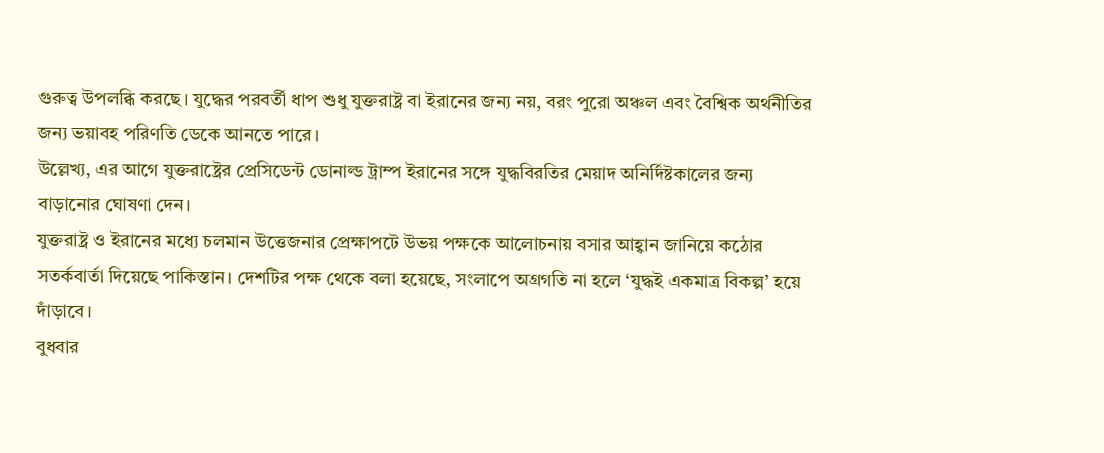গুরুত্ব উপলব্ধি করছে। যুদ্ধের পরবর্তী ধাপ শুধু যুক্তরাষ্ট্র বা ইরানের জন্য নয়, বরং পুরো অঞ্চল এবং বৈশ্বিক অর্থনীতির জন্য ভয়াবহ পরিণতি ডেকে আনতে পারে।
উল্লেখ্য, এর আগে যুক্তরাষ্ট্রের প্রেসিডেন্ট ডোনাল্ড ট্রাম্প ইরানের সঙ্গে যুদ্ধবিরতির মেয়াদ অনির্দিষ্টকালের জন্য বাড়ানোর ঘোষণা দেন।
যুক্তরাষ্ট্র ও ইরানের মধ্যে চলমান উত্তেজনার প্রেক্ষাপটে উভয় পক্ষকে আলোচনায় বসার আহ্বান জানিয়ে কঠোর সতর্কবার্তা দিয়েছে পাকিস্তান। দেশটির পক্ষ থেকে বলা হয়েছে, সংলাপে অগ্রগতি না হলে ‘যুদ্ধই একমাত্র বিকল্প’ হয়ে দাঁড়াবে।
বুধবার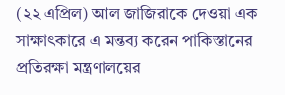(২২ এপ্রিল) আল জাজিরাকে দেওয়া এক সাক্ষাৎকারে এ মন্তব্য করেন পাকিস্তানের প্রতিরক্ষা মন্ত্রণালয়ের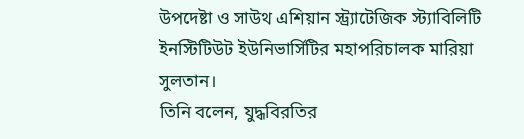উপদেষ্টা ও সাউথ এশিয়ান স্ট্র্যাটেজিক স্ট্যাবিলিটি ইনস্টিটিউট ইউনিভার্সিটির মহাপরিচালক মারিয়া সুলতান।
তিনি বলেন, যুদ্ধবিরতির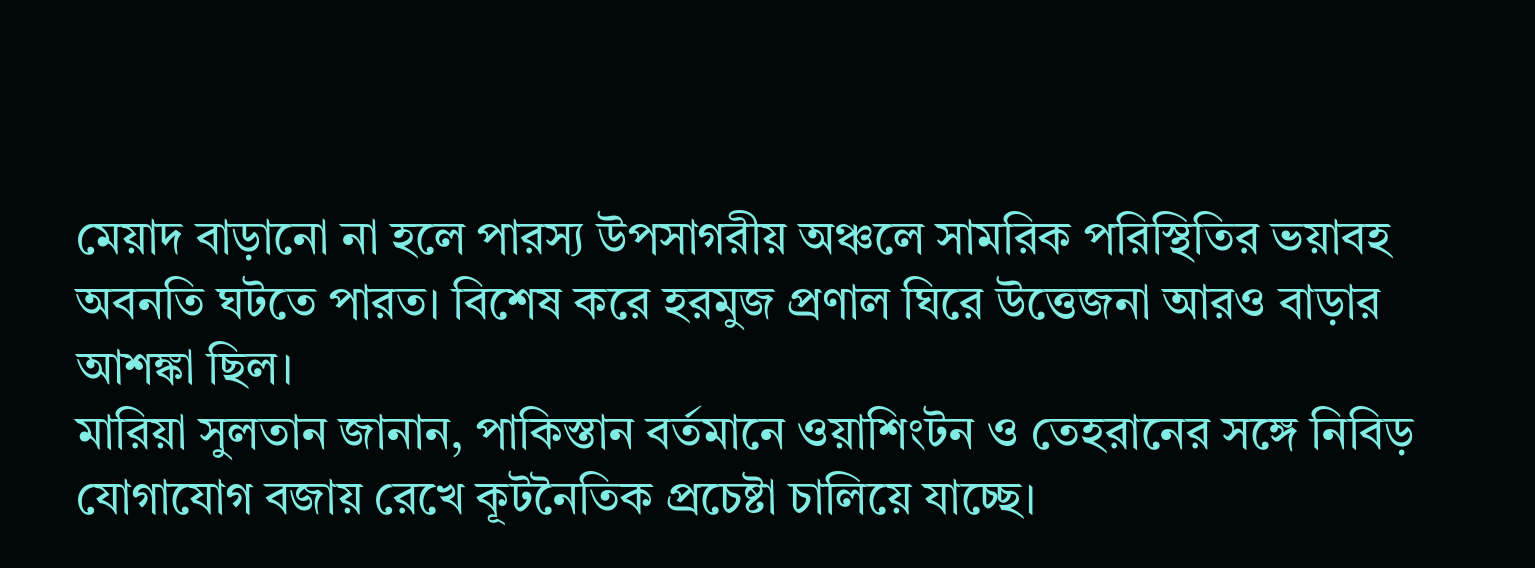মেয়াদ বাড়ানো না হলে পারস্য উপসাগরীয় অঞ্চলে সামরিক পরিস্থিতির ভয়াবহ অবনতি ঘটতে পারত। বিশেষ করে হরমুজ প্রণাল ঘিরে উত্তেজনা আরও বাড়ার আশঙ্কা ছিল।
মারিয়া সুলতান জানান, পাকিস্তান বর্তমানে ওয়াশিংটন ও তেহরানের সঙ্গে নিবিড় যোগাযোগ বজায় রেখে কূটনৈতিক প্রচেষ্টা চালিয়ে যাচ্ছে।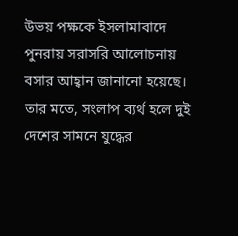উভয় পক্ষকে ইসলামাবাদে পুনরায় সরাসরি আলোচনায় বসার আহ্বান জানানো হয়েছে।
তার মতে, সংলাপ ব্যর্থ হলে দুই দেশের সামনে যুদ্ধের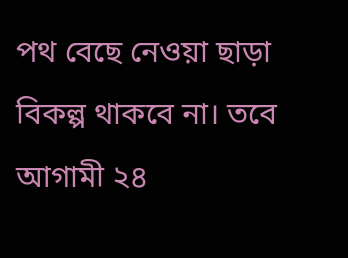পথ বেছে নেওয়া ছাড়া বিকল্প থাকবে না। তবে আগামী ২৪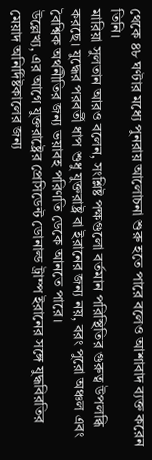থেকে ৪৮ ঘণ্টার মধ্যে পুনরায় আলোচনা শুরু হতে পারে বলেও আশাবাদ ব্যক্ত করেন তিনি।
মারিয়া সুলতান আরও বলেন, সংশ্লিষ্ট পক্ষগুলো বর্তমান পরিস্থিতির গুরুত্ব উপলব্ধি করছে। যুদ্ধের পরবর্তী ধাপ শুধু যুক্তরাষ্ট্র বা ইরানের জন্য নয়, বরং পুরো অঞ্চল এবং বৈশ্বিক অর্থনীতির জন্য ভয়াবহ পরিণতি ডেকে আনতে পারে।
উল্লেখ্য, এর আগে যুক্তরাষ্ট্রের প্রেসিডেন্ট ডোনাল্ড ট্রাম্প ইরানের সঙ্গে যুদ্ধবিরতির মেয়াদ অনির্দিষ্টকালের জন্য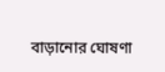বাড়ানোর ঘোষণা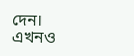দেন।
এখনও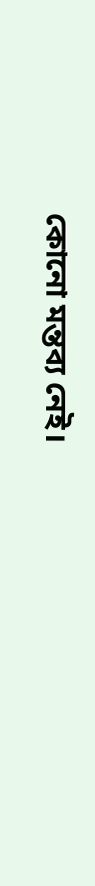কোনো মন্তব্য নেই।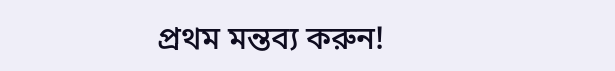প্রথম মন্তব্য করুন!